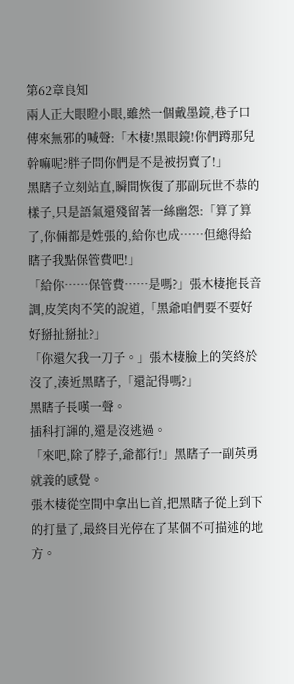第62章良知
兩人正大眼瞪小眼,雖然一個戴墨鏡,巷子口傳來無邪的喊聲:「木棲!黑眼鏡!你們蹲那兒幹嘛呢?胖子問你們是不是被拐賣了!」
黑瞎子立刻站直,瞬間恢復了那副玩世不恭的樣子,只是語氣還殘留著一絲幽怨:「算了算了,你倆都是姓張的,給你也成……但總得給瞎子我點保管費吧!」
「給你……保管費……是嗎?」張木棲拖長音調,皮笑肉不笑的說道,「黑爺咱們要不要好好掰扯掰扯?」
「你還欠我一刀子。」張木棲臉上的笑終於沒了,湊近黑瞎子,「還記得嗎?」
黑瞎子長嘆一聲。
插科打諢的,還是沒逃過。
「來吧,除了脖子,爺都行!」黑瞎子一副英勇就義的感覺。
張木棲從空間中拿出匕首,把黑瞎子從上到下的打量了,最終目光停在了某個不可描述的地方。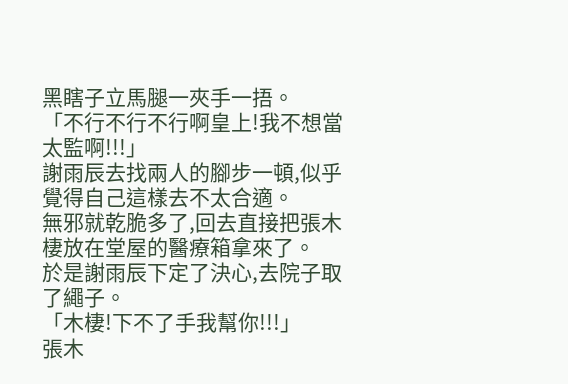黑瞎子立馬腿一夾手一捂。
「不行不行不行啊皇上!我不想當太監啊!!!」
謝雨辰去找兩人的腳步一頓,似乎覺得自己這樣去不太合適。
無邪就乾脆多了,回去直接把張木棲放在堂屋的醫療箱拿來了。
於是謝雨辰下定了決心,去院子取了繩子。
「木棲!下不了手我幫你!!!」
張木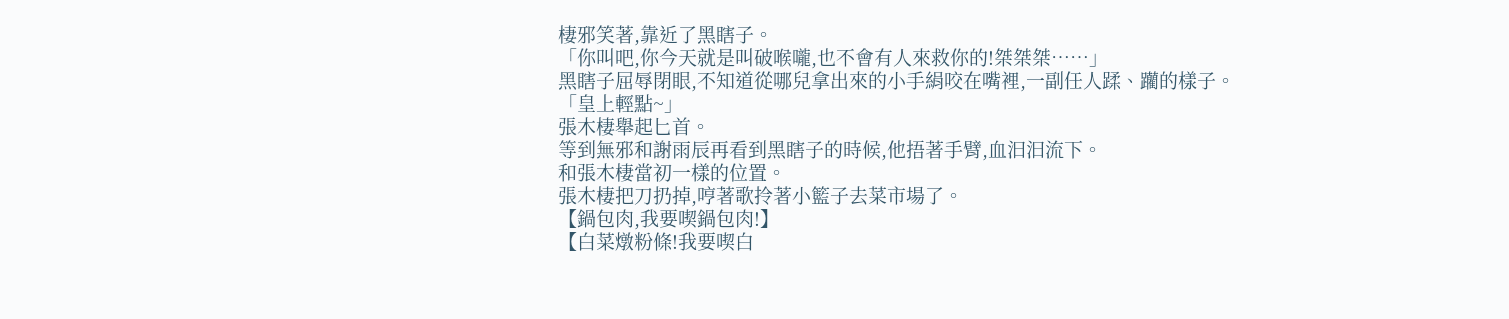棲邪笑著,靠近了黑瞎子。
「你叫吧,你今天就是叫破喉嚨,也不會有人來救你的!桀桀桀……」
黑瞎子屈辱閉眼,不知道從哪兒拿出來的小手絹咬在嘴裡,一副任人蹂、躪的樣子。
「皇上輕點~」
張木棲舉起匕首。
等到無邪和謝雨辰再看到黑瞎子的時候,他捂著手臂,血汩汩流下。
和張木棲當初一樣的位置。
張木棲把刀扔掉,哼著歌拎著小籃子去菜市場了。
【鍋包肉,我要喫鍋包肉!】
【白菜燉粉條!我要喫白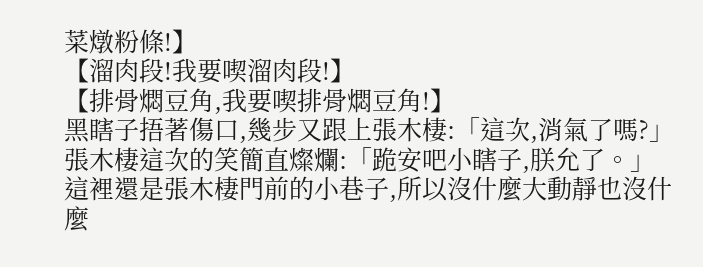菜燉粉條!】
【溜肉段!我要喫溜肉段!】
【排骨燜豆角,我要喫排骨燜豆角!】
黑瞎子捂著傷口,幾步又跟上張木棲:「這次,消氣了嗎?」
張木棲這次的笑簡直燦爛:「跪安吧小瞎子,朕允了。」
這裡還是張木棲門前的小巷子,所以沒什麼大動靜也沒什麼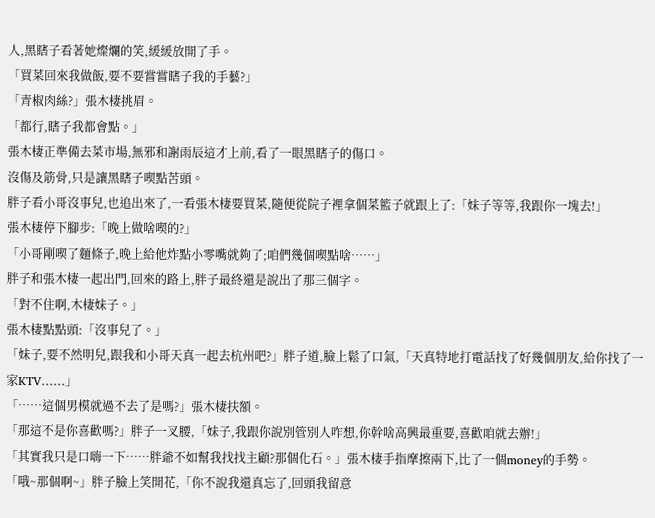人,黑瞎子看著她燦爛的笑,緩緩放開了手。
「買菜回來我做飯,要不要嘗嘗瞎子我的手藝?」
「青椒肉絲?」張木棲挑眉。
「都行,瞎子我都會點。」
張木棲正準備去菜市場,無邪和謝雨辰這才上前,看了一眼黑瞎子的傷口。
沒傷及筋骨,只是讓黑瞎子喫點苦頭。
胖子看小哥沒事兒,也追出來了,一看張木棲要買菜,隨便從院子裡拿個菜籃子就跟上了:「妹子等等,我跟你一塊去!」
張木棲停下腳步:「晚上做啥喫的?」
「小哥剛喫了麵條子,晚上給他炸點小零嘴就夠了;咱們幾個喫點啥……」
胖子和張木棲一起出門,回來的路上,胖子最終還是說出了那三個字。
「對不住啊,木棲妹子。」
張木棲點點頭:「沒事兒了。」
「妹子,要不然明兒,跟我和小哥天真一起去杭州吧?」胖子道,臉上鬆了口氣,「天真特地打電話找了好幾個朋友,給你找了一家KTV……」
「……這個男模就過不去了是嗎?」張木棲扶額。
「那這不是你喜歡嗎?」胖子一叉腰,「妹子,我跟你說別管別人咋想,你幹啥高興最重要,喜歡咱就去辦!」
「其實我只是口嗨一下……胖爺不如幫我找找主顧?那個化石。」張木棲手指摩擦兩下,比了一個money的手勢。
「哦~那個啊~」胖子臉上笑開花,「你不說我還真忘了,回頭我留意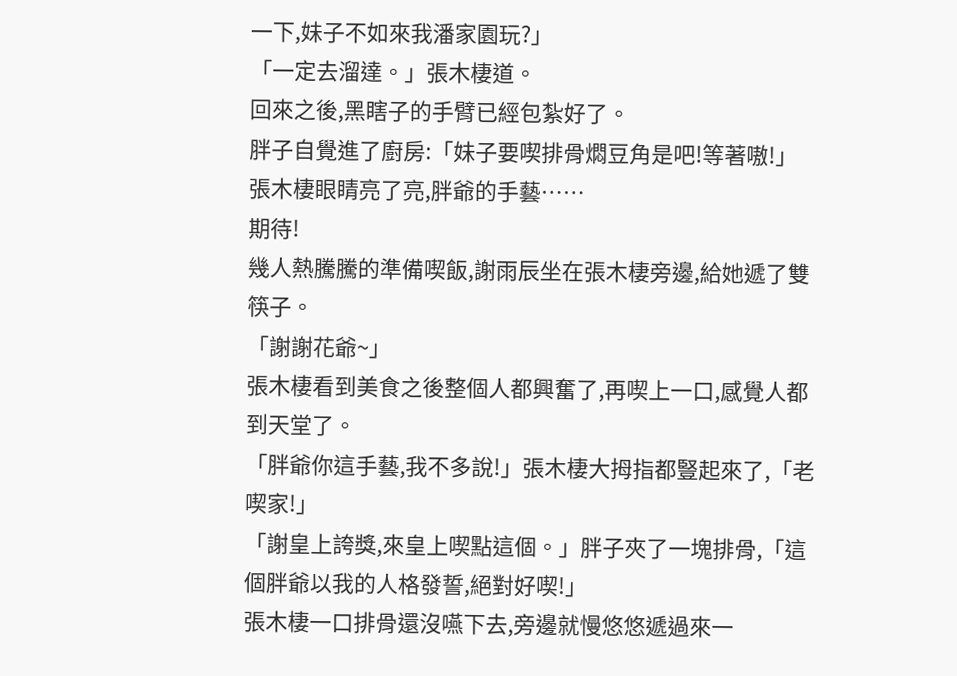一下,妹子不如來我潘家園玩?」
「一定去溜達。」張木棲道。
回來之後,黑瞎子的手臂已經包紮好了。
胖子自覺進了廚房:「妹子要喫排骨燜豆角是吧!等著嗷!」
張木棲眼睛亮了亮,胖爺的手藝……
期待!
幾人熱騰騰的準備喫飯,謝雨辰坐在張木棲旁邊,給她遞了雙筷子。
「謝謝花爺~」
張木棲看到美食之後整個人都興奮了,再喫上一口,感覺人都到天堂了。
「胖爺你這手藝,我不多說!」張木棲大拇指都豎起來了,「老喫家!」
「謝皇上誇獎,來皇上喫點這個。」胖子夾了一塊排骨,「這個胖爺以我的人格發誓,絕對好喫!」
張木棲一口排骨還沒嚥下去,旁邊就慢悠悠遞過來一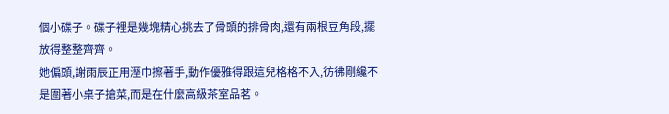個小碟子。碟子裡是幾塊精心挑去了骨頭的排骨肉,還有兩根豆角段,擺放得整整齊齊。
她偏頭,謝雨辰正用溼巾擦著手,動作優雅得跟這兒格格不入,彷彿剛纔不是圍著小桌子搶菜,而是在什麼高級茶室品茗。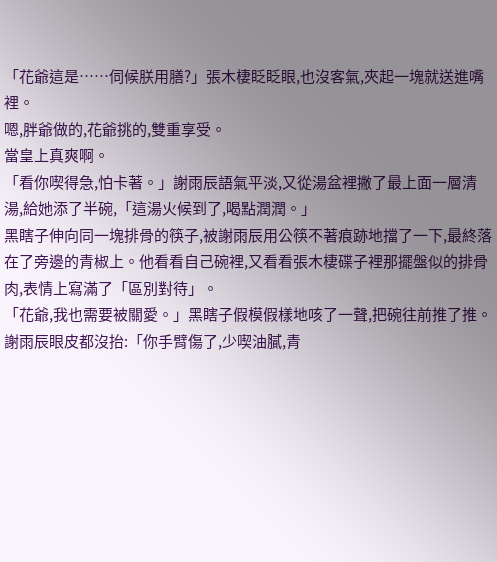「花爺這是……伺候朕用膳?」張木棲眨眨眼,也沒客氣,夾起一塊就送進嘴裡。
嗯,胖爺做的,花爺挑的,雙重享受。
當皇上真爽啊。
「看你喫得急,怕卡著。」謝雨辰語氣平淡,又從湯盆裡撇了最上面一層清湯,給她添了半碗,「這湯火候到了,喝點潤潤。」
黑瞎子伸向同一塊排骨的筷子,被謝雨辰用公筷不著痕跡地擋了一下,最終落在了旁邊的青椒上。他看看自己碗裡,又看看張木棲碟子裡那擺盤似的排骨肉,表情上寫滿了「區別對待」。
「花爺,我也需要被關愛。」黑瞎子假模假樣地咳了一聲,把碗往前推了推。
謝雨辰眼皮都沒抬:「你手臂傷了,少喫油膩,青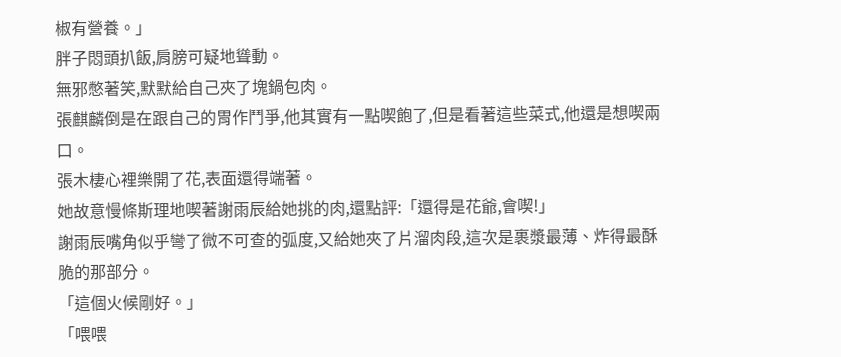椒有營養。」
胖子悶頭扒飯,肩膀可疑地聳動。
無邪憋著笑,默默給自己夾了塊鍋包肉。
張麒麟倒是在跟自己的胃作鬥爭,他其實有一點喫飽了,但是看著這些菜式,他還是想喫兩口。
張木棲心裡樂開了花,表面還得端著。
她故意慢條斯理地喫著謝雨辰給她挑的肉,還點評:「還得是花爺,會喫!」
謝雨辰嘴角似乎彎了微不可查的弧度,又給她夾了片溜肉段,這次是裹漿最薄、炸得最酥脆的那部分。
「這個火候剛好。」
「喂喂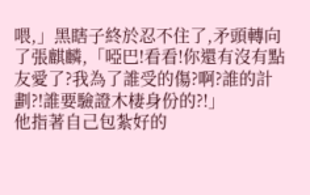喂,」黑瞎子終於忍不住了,矛頭轉向了張麒麟,「啞巴!看看!你還有沒有點友愛了?我為了誰受的傷?啊?誰的計劃?!誰要驗證木棲身份的?!」
他指著自己包紮好的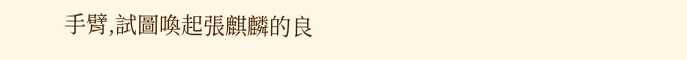手臂,試圖喚起張麒麟的良